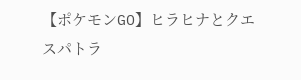【ポケモンGO】ヒラヒナとクエスパトラ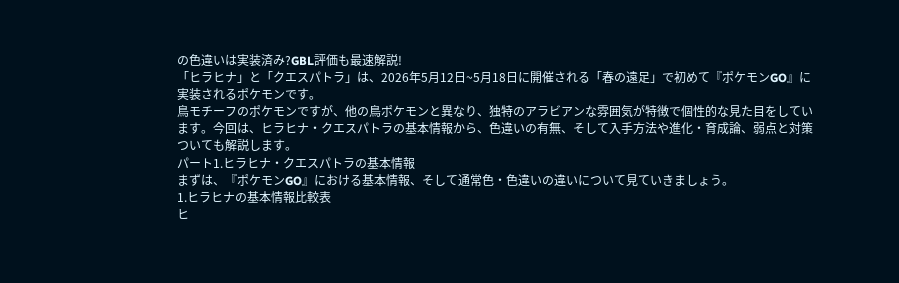の色違いは実装済み?GBL評価も最速解説!
「ヒラヒナ」と「クエスパトラ」は、2026年5月12日~5月18日に開催される「春の遠足」で初めて『ポケモンGO』に実装されるポケモンです。
鳥モチーフのポケモンですが、他の鳥ポケモンと異なり、独特のアラビアンな雰囲気が特徴で個性的な見た目をしています。今回は、ヒラヒナ・クエスパトラの基本情報から、色違いの有無、そして入手方法や進化・育成論、弱点と対策ついても解説します。
パート1.ヒラヒナ・クエスパトラの基本情報
まずは、『ポケモンGO』における基本情報、そして通常色・色違いの違いについて見ていきましょう。
1.ヒラヒナの基本情報比較表
ヒ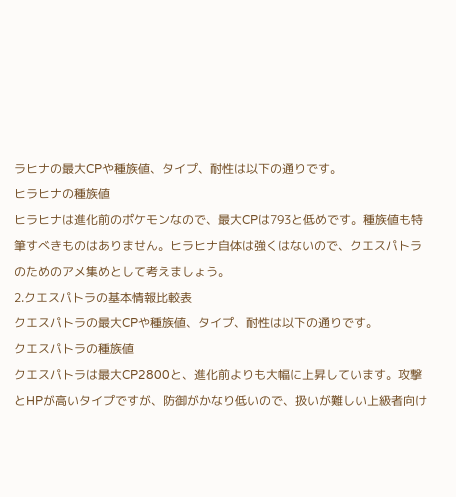ラヒナの最大CPや種族値、タイプ、耐性は以下の通りです。
ヒラヒナの種族値
ヒラヒナは進化前のポケモンなので、最大CPは793と低めです。種族値も特筆すべきものはありません。ヒラヒナ自体は強くはないので、クエスパトラのためのアメ集めとして考えましょう。
2.クエスパトラの基本情報比較表
クエスパトラの最大CPや種族値、タイプ、耐性は以下の通りです。
クエスパトラの種族値
クエスパトラは最大CP2800と、進化前よりも大幅に上昇しています。攻撃とHPが高いタイプですが、防御がかなり低いので、扱いが難しい上級者向け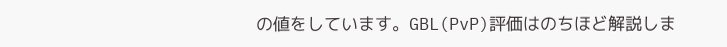の値をしています。GBL(PvP)評価はのちほど解説しま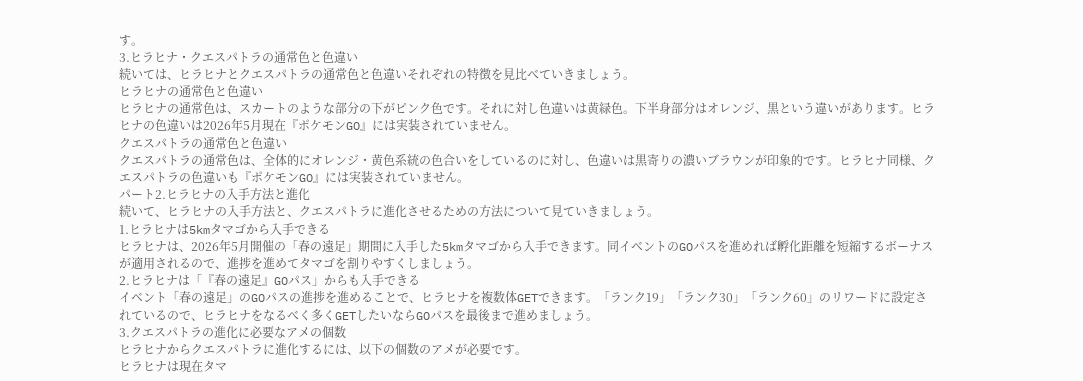す。
3.ヒラヒナ・クエスパトラの通常色と色違い
続いては、ヒラヒナとクエスパトラの通常色と色違いそれぞれの特徴を見比べていきましょう。
ヒラヒナの通常色と色違い
ヒラヒナの通常色は、スカートのような部分の下がピンク色です。それに対し色違いは黄緑色。下半身部分はオレンジ、黒という違いがあります。ヒラヒナの色違いは2026年5月現在『ポケモンGO』には実装されていません。
クエスパトラの通常色と色違い
クエスパトラの通常色は、全体的にオレンジ・黄色系統の色合いをしているのに対し、色違いは黒寄りの濃いブラウンが印象的です。ヒラヒナ同様、クエスパトラの色違いも『ポケモンGO』には実装されていません。
パート2.ヒラヒナの入手方法と進化
続いて、ヒラヒナの入手方法と、クエスパトラに進化させるための方法について見ていきましょう。
1.ヒラヒナは5kmタマゴから入手できる
ヒラヒナは、2026年5月開催の「春の遠足」期間に入手した5kmタマゴから入手できます。同イベントのGOパスを進めれば孵化距離を短縮するボーナスが適用されるので、進捗を進めてタマゴを割りやすくしましょう。
2.ヒラヒナは「『春の遠足』GOパス」からも入手できる
イベント「春の遠足」のGOパスの進捗を進めることで、ヒラヒナを複数体GETできます。「ランク19」「ランク30」「ランク60」のリワードに設定されているので、ヒラヒナをなるべく多くGETしたいならGOパスを最後まで進めましょう。
3.クエスパトラの進化に必要なアメの個数
ヒラヒナからクエスパトラに進化するには、以下の個数のアメが必要です。
ヒラヒナは現在タマ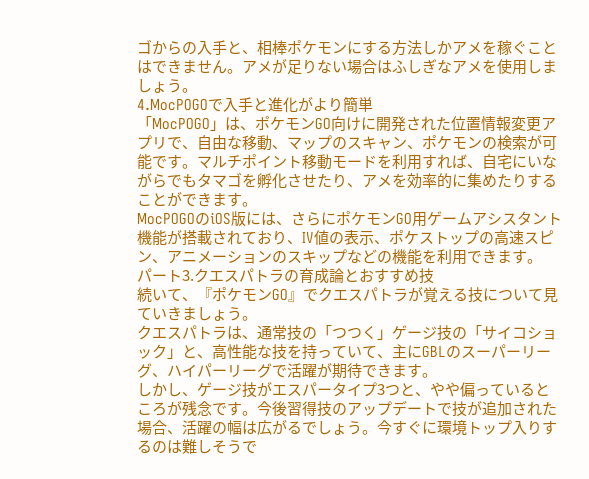ゴからの入手と、相棒ポケモンにする方法しかアメを稼ぐことはできません。アメが足りない場合はふしぎなアメを使用しましょう。
4.MocPOGOで入手と進化がより簡単
「MocPOGO」は、ポケモンGO向けに開発された位置情報変更アプリで、自由な移動、マップのスキャン、ポケモンの検索が可能です。マルチポイント移動モードを利用すれば、自宅にいながらでもタマゴを孵化させたり、アメを効率的に集めたりすることができます。
MocPOGOのiOS版には、さらにポケモンGO用ゲームアシスタント機能が搭載されており、IV値の表示、ポケストップの高速スピン、アニメーションのスキップなどの機能を利用できます。
パート3.クエスパトラの育成論とおすすめ技
続いて、『ポケモンGO』でクエスパトラが覚える技について見ていきましょう。
クエスパトラは、通常技の「つつく」ゲージ技の「サイコショック」と、高性能な技を持っていて、主にGBLのスーパーリーグ、ハイパーリーグで活躍が期待できます。
しかし、ゲージ技がエスパータイプ3つと、やや偏っているところが残念です。今後習得技のアップデートで技が追加された場合、活躍の幅は広がるでしょう。今すぐに環境トップ入りするのは難しそうで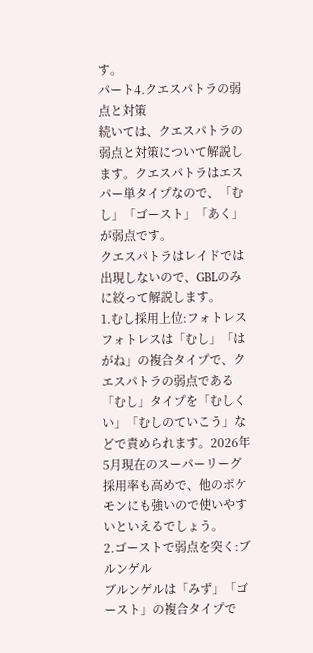す。
パート4.クエスパトラの弱点と対策
続いては、クエスパトラの弱点と対策について解説します。クエスパトラはエスパー単タイプなので、「むし」「ゴースト」「あく」が弱点です。
クエスパトラはレイドでは出現しないので、GBLのみに絞って解説します。
1.むし採用上位:フォトレス
フォトレスは「むし」「はがね」の複合タイプで、クエスパトラの弱点である「むし」タイプを「むしくい」「むしのていこう」などで責められます。2026年5月現在のスーパーリーグ採用率も高めで、他のポケモンにも強いので使いやすいといえるでしょう。
2.ゴーストで弱点を突く:ブルンゲル
ブルンゲルは「みず」「ゴースト」の複合タイプで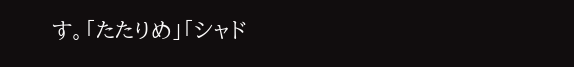す。「たたりめ」「シャド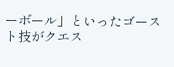ーボール」といったゴースト技がクエス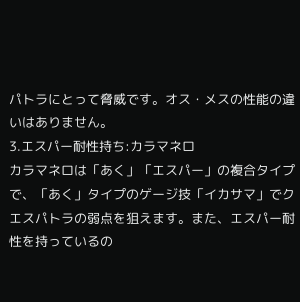パトラにとって脅威です。オス・メスの性能の違いはありません。
3.エスパー耐性持ち:カラマネロ
カラマネロは「あく」「エスパー」の複合タイプで、「あく」タイプのゲージ技「イカサマ」でクエスパトラの弱点を狙えます。また、エスパー耐性を持っているの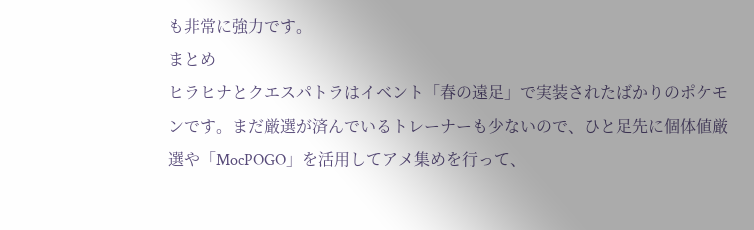も非常に強力です。
まとめ
ヒラヒナとクエスパトラはイベント「春の遠足」で実装されたばかりのポケモンです。まだ厳選が済んでいるトレーナーも少ないので、ひと足先に個体値厳選や「MocPOGO」を活用してアメ集めを行って、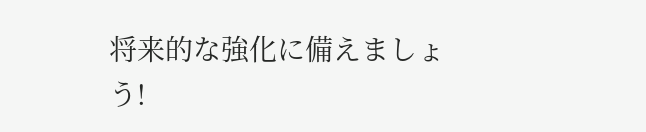将来的な強化に備えましょう!